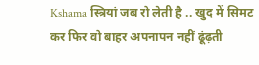Kshama स्त्रियां जब रो लेती है .. खुद में सिमट कर फिर वो बाहर अपनापन नहीं ढूंढ़ती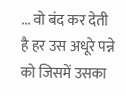... वो बंद कर देती है हर उस अधूरे पन्ने को जिसमें उसका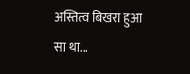अस्तित्व बिखरा हुआ सा था...